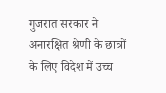गुजरात सरकार ने अनारक्षित श्रेणी के छात्रों के लिए विदेश में उच्च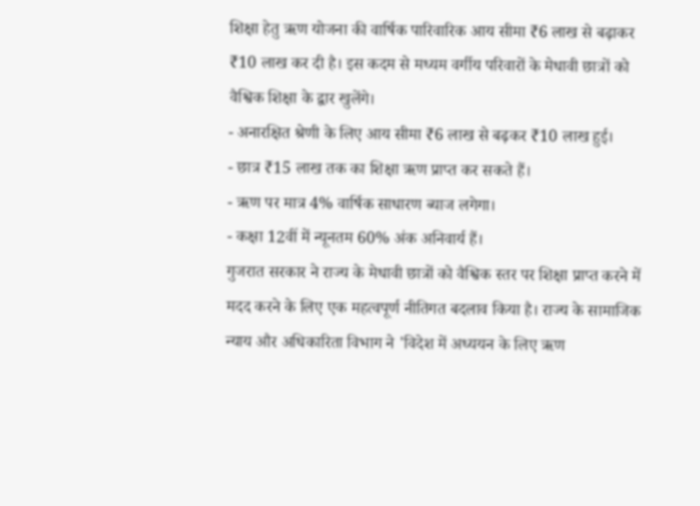शिक्षा हेतु ऋण योजना की वार्षिक पारिवारिक आय सीमा ₹6 लाख से बढ़ाकर ₹10 लाख कर दी है। इस कदम से मध्यम वर्गीय परिवारों के मेधावी छात्रों को वैश्विक शिक्षा के द्वार खुलेंगे।
- अनारक्षित श्रेणी के लिए आय सीमा ₹6 लाख से बढ़कर ₹10 लाख हुई।
- छात्र ₹15 लाख तक का शिक्षा ऋण प्राप्त कर सकते हैं।
- ऋण पर मात्र 4% वार्षिक साधारण ब्याज लगेगा।
- कक्षा 12वीं में न्यूनतम 60% अंक अनिवार्य हैं।
गुजरात सरकार ने राज्य के मेधावी छात्रों को वैश्विक स्तर पर शिक्षा प्राप्त करने में मदद करने के लिए एक महत्वपूर्ण नीतिगत बदलाव किया है। राज्य के सामाजिक न्याय और अधिकारिता विभाग ने 'विदेश में अध्ययन के लिए ऋण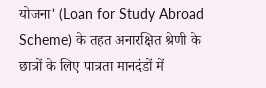योजना' (Loan for Study Abroad Scheme) के तहत अनारक्षित श्रेणी के छात्रों के लिए पात्रता मानदंडों में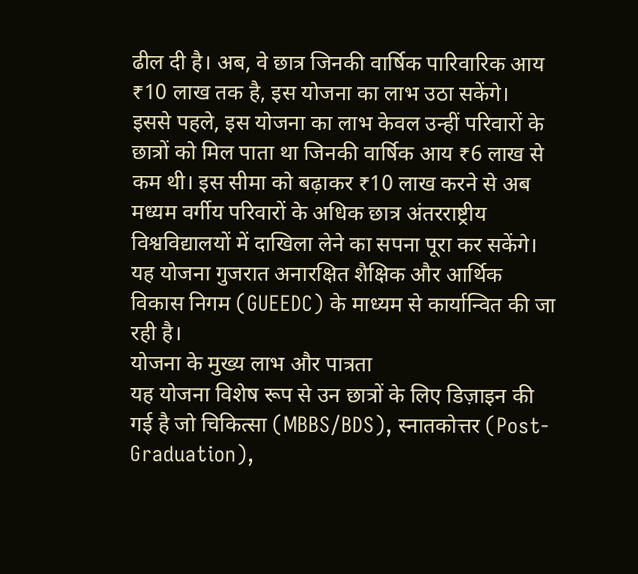ढील दी है। अब, वे छात्र जिनकी वार्षिक पारिवारिक आय ₹10 लाख तक है, इस योजना का लाभ उठा सकेंगे।
इससे पहले, इस योजना का लाभ केवल उन्हीं परिवारों के छात्रों को मिल पाता था जिनकी वार्षिक आय ₹6 लाख से कम थी। इस सीमा को बढ़ाकर ₹10 लाख करने से अब मध्यम वर्गीय परिवारों के अधिक छात्र अंतरराष्ट्रीय विश्वविद्यालयों में दाखिला लेने का सपना पूरा कर सकेंगे। यह योजना गुजरात अनारक्षित शैक्षिक और आर्थिक विकास निगम (GUEEDC) के माध्यम से कार्यान्वित की जा रही है।
योजना के मुख्य लाभ और पात्रता
यह योजना विशेष रूप से उन छात्रों के लिए डिज़ाइन की गई है जो चिकित्सा (MBBS/BDS), स्नातकोत्तर (Post-Graduation),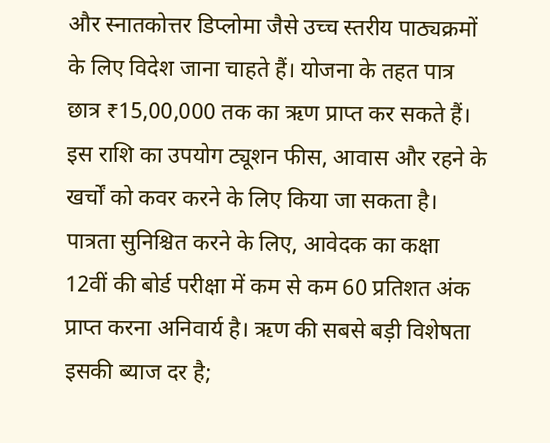और स्नातकोत्तर डिप्लोमा जैसे उच्च स्तरीय पाठ्यक्रमों के लिए विदेश जाना चाहते हैं। योजना के तहत पात्र छात्र ₹15,00,000 तक का ऋण प्राप्त कर सकते हैं। इस राशि का उपयोग ट्यूशन फीस, आवास और रहने के खर्चों को कवर करने के लिए किया जा सकता है।
पात्रता सुनिश्चित करने के लिए, आवेदक का कक्षा 12वीं की बोर्ड परीक्षा में कम से कम 60 प्रतिशत अंक प्राप्त करना अनिवार्य है। ऋण की सबसे बड़ी विशेषता इसकी ब्याज दर है;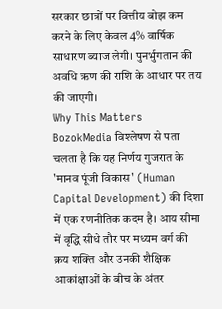सरकार छात्रों पर वित्तीय बोझ कम करने के लिए केवल 4% वार्षिक साधारण ब्याज लेगी। पुनर्भुगतान की अवधि ऋण की राशि के आधार पर तय की जाएगी।
Why This Matters
BozokMedia विश्लेषण से पता चलता है कि यह निर्णय गुजरात के 'मानव पूंजी विकास' (Human Capital Development) की दिशा में एक रणनीतिक कदम है। आय सीमा में वृद्धि सीधे तौर पर मध्यम वर्ग की क्रय शक्ति और उनकी शैक्षिक आकांक्षाओं के बीच के अंतर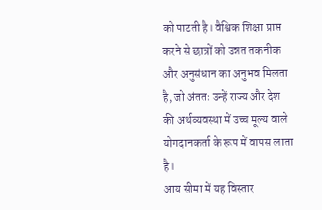को पाटती है। वैश्विक शिक्षा प्राप्त करने से छात्रों को उन्नत तकनीक और अनुसंधान का अनुभव मिलता है, जो अंततः उन्हें राज्य और देश की अर्थव्यवस्था में उच्च मूल्य वाले योगदानकर्ता के रूप में वापस लाता है।
आय सीमा में यह विस्तार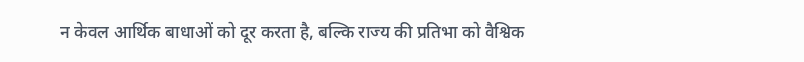न केवल आर्थिक बाधाओं को दूर करता है, बल्कि राज्य की प्रतिभा को वैश्विक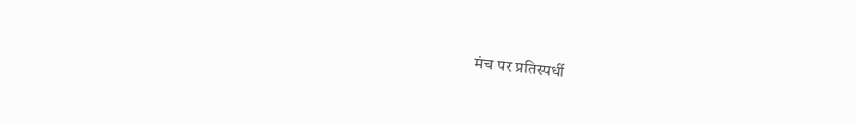मंच पर प्रतिस्पर्धी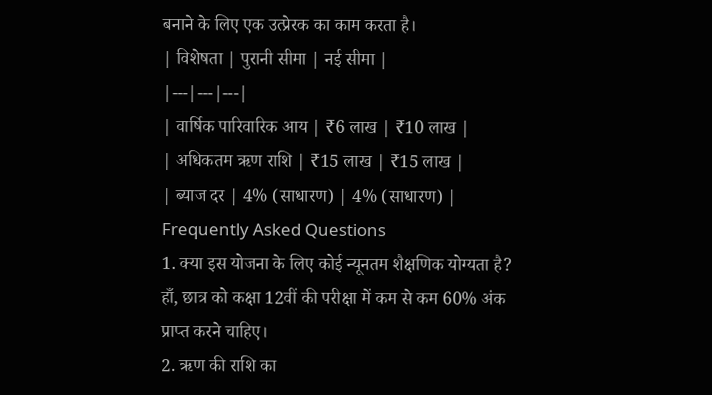बनाने के लिए एक उत्प्रेरक का काम करता है।
| विशेषता | पुरानी सीमा | नई सीमा |
|---|---|---|
| वार्षिक पारिवारिक आय | ₹6 लाख | ₹10 लाख |
| अधिकतम ऋण राशि | ₹15 लाख | ₹15 लाख |
| ब्याज दर | 4% (साधारण) | 4% (साधारण) |
Frequently Asked Questions
1. क्या इस योजना के लिए कोई न्यूनतम शैक्षणिक योग्यता है?
हाँ, छात्र को कक्षा 12वीं की परीक्षा में कम से कम 60% अंक प्राप्त करने चाहिए।
2. ऋण की राशि का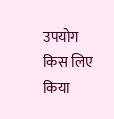उपयोग किस लिए किया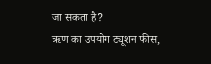जा सकता है?
ऋण का उपयोग ट्यूशन फीस,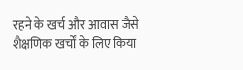रहने के खर्च और आवास जैसे शैक्षणिक खर्चों के लिए किया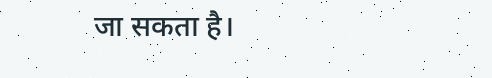जा सकता है।